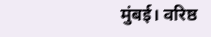मुंबई। वरिष्ठ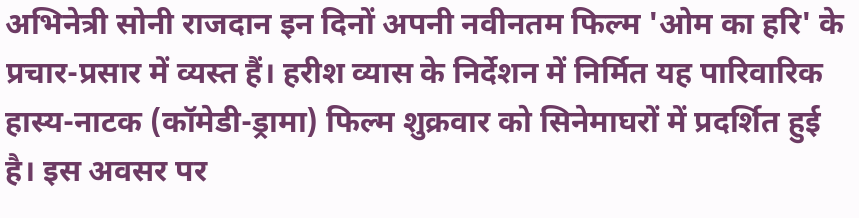अभिनेत्री सोनी राजदान इन दिनों अपनी नवीनतम फिल्म 'ओम का हरि' के प्रचार-प्रसार में व्यस्त हैं। हरीश व्यास के निर्देशन में निर्मित यह पारिवारिक हास्य-नाटक (कॉमेडी-ड्रामा) फिल्म शुक्रवार को सिनेमाघरों में प्रदर्शित हुई है। इस अवसर पर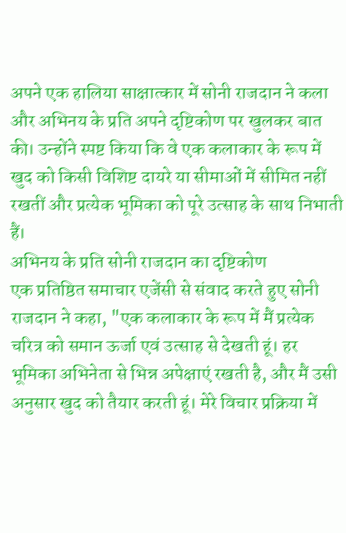अपने एक हालिया साक्षात्कार में सोनी राजदान ने कला और अभिनय के प्रति अपने दृष्टिकोण पर खुलकर बात की। उन्होंने स्पष्ट किया कि वे एक कलाकार के रूप में खुद को किसी विशिष्ट दायरे या सीमाओं में सीमित नहीं रखतीं और प्रत्येक भूमिका को पूरे उत्साह के साथ निभाती हैं।
अभिनय के प्रति सोनी राजदान का दृष्टिकोण
एक प्रतिष्ठित समाचार एजेंसी से संवाद करते हुए सोनी राजदान ने कहा, "एक कलाकार के रूप में मैं प्रत्येक चरित्र को समान ऊर्जा एवं उत्साह से देखती हूं। हर भूमिका अभिनेता से भिन्न अपेक्षाएं रखती है, और मैं उसी अनुसार खुद को तैयार करती हूं। मेरे विचार प्रक्रिया में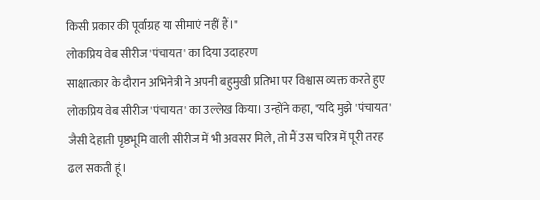किसी प्रकार की पूर्वाग्रह या सीमाएं नहीं हैं।"
लोकप्रिय वेब सीरीज 'पंचायत' का दिया उदाहरण
साक्षात्कार के दौरान अभिनेत्री ने अपनी बहुमुखी प्रतिभा पर विश्वास व्यक्त करते हुए लोकप्रिय वेब सीरीज 'पंचायत' का उल्लेख किया। उन्होंने कहा, "यदि मुझे 'पंचायत' जैसी देहाती पृष्ठभूमि वाली सीरीज में भी अवसर मिले, तो मैं उस चरित्र में पूरी तरह ढल सकती हूं।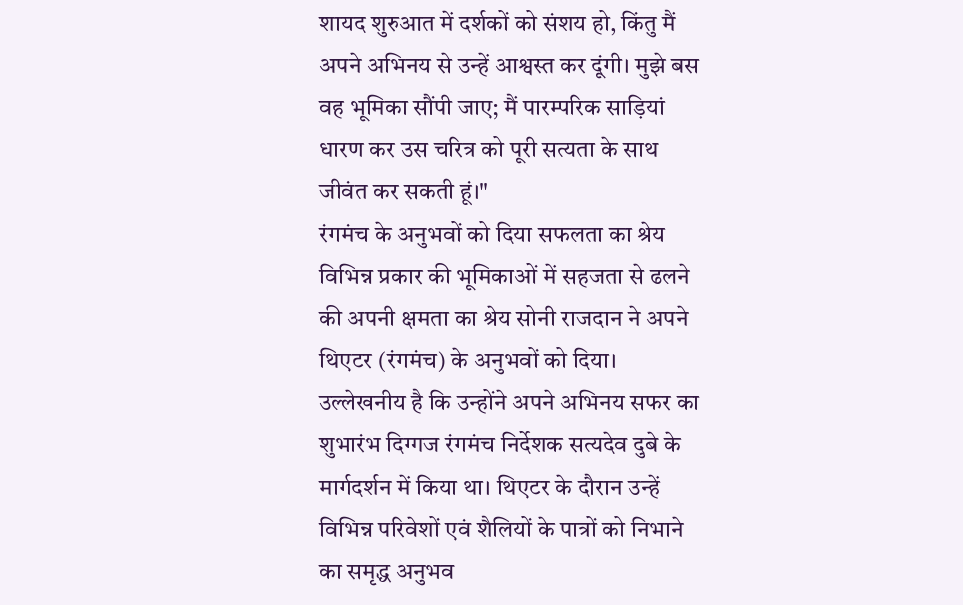शायद शुरुआत में दर्शकों को संशय हो, किंतु मैं अपने अभिनय से उन्हें आश्वस्त कर दूंगी। मुझे बस वह भूमिका सौंपी जाए; मैं पारम्परिक साड़ियां धारण कर उस चरित्र को पूरी सत्यता के साथ जीवंत कर सकती हूं।"
रंगमंच के अनुभवों को दिया सफलता का श्रेय
विभिन्न प्रकार की भूमिकाओं में सहजता से ढलने की अपनी क्षमता का श्रेय सोनी राजदान ने अपने थिएटर (रंगमंच) के अनुभवों को दिया। उल्लेखनीय है कि उन्होंने अपने अभिनय सफर का शुभारंभ दिग्गज रंगमंच निर्देशक सत्यदेव दुबे के मार्गदर्शन में किया था। थिएटर के दौरान उन्हें विभिन्न परिवेशों एवं शैलियों के पात्रों को निभाने का समृद्ध अनुभव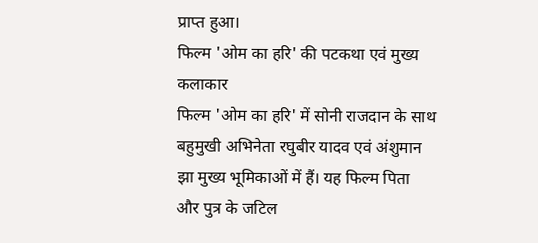प्राप्त हुआ।
फिल्म 'ओम का हरि' की पटकथा एवं मुख्य कलाकार
फिल्म 'ओम का हरि' में सोनी राजदान के साथ बहुमुखी अभिनेता रघुबीर यादव एवं अंशुमान झा मुख्य भूमिकाओं में हैं। यह फिल्म पिता और पुत्र के जटिल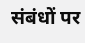संबंधों पर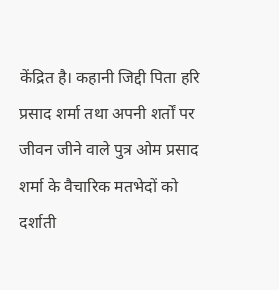केंद्रित है। कहानी जिद्दी पिता हरि प्रसाद शर्मा तथा अपनी शर्तों पर जीवन जीने वाले पुत्र ओम प्रसाद शर्मा के वैचारिक मतभेदों को दर्शाती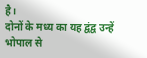है।
दोनों के मध्य का यह द्वंद्व उन्हें भोपाल से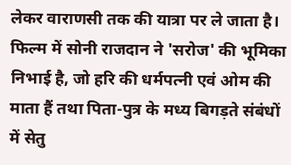लेकर वाराणसी तक की यात्रा पर ले जाता है। फिल्म में सोनी राजदान ने 'सरोज' की भूमिका निभाई है, जो हरि की धर्मपत्नी एवं ओम की माता हैं तथा पिता-पुत्र के मध्य बिगड़ते संबंधों में सेतु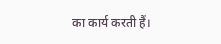का कार्य करती हैं।